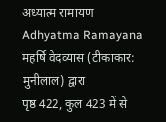अध्यात्म रामायण
Adhyatma Ramayana
महर्षि वेदव्यास (टीकाकार: मुनीलाल) द्वारा
पृष्ठ 422, कुल 423 में से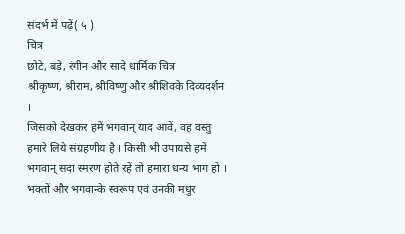संदर्भ में पढ़ें( ५ )
चित्र
छोटे, बड़े, रंगीन और सादे धार्मिक चित्र
श्रीकृष्ण, श्रीराम, श्रीविष्णु और श्रीशिवके दिव्यदर्शन ।
जिसको देखकर हमें भगवान् याद आवें, वह वस्तु हमारे लिये संग्रहणीय है । किसी भी उपायसे हमें भगवान् सदा स्मरण होते रहें तो हमारा धन्य भाग हो । भक्तों और भगवान्के स्वरूप एवं उनकी मधुर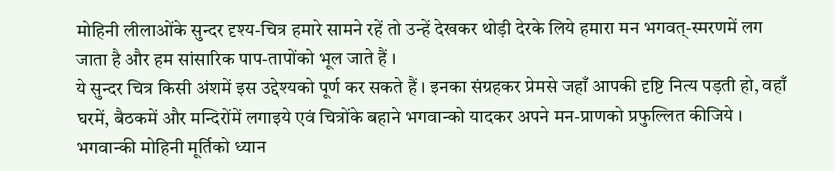मोहिनी लीलाओंके सुन्दर दृश्य-चित्र हमारे सामने रहें तो उन्हें देखकर थोड़ी देरके लिये हमारा मन भगवत्-स्मरणमें लग जाता है और हम सांसारिक पाप-तापोंको भूल जाते हैं ।
ये सुन्दर चित्र किसी अंशमें इस उद्देश्यको पूर्ण कर सकते हैं । इनका संग्रहकर प्रेमसे जहाँ आपकी दृष्टि नित्य पड़ती हो, वहाँ घरमें, बैठकमें और मन्दिरोंमें लगाइये एवं चित्रोंके बहाने भगवान्को यादकर अपने मन-प्राणको प्रफुल्लित कीजिये । भगवान्की मोहिनी मूर्तिको ध्यान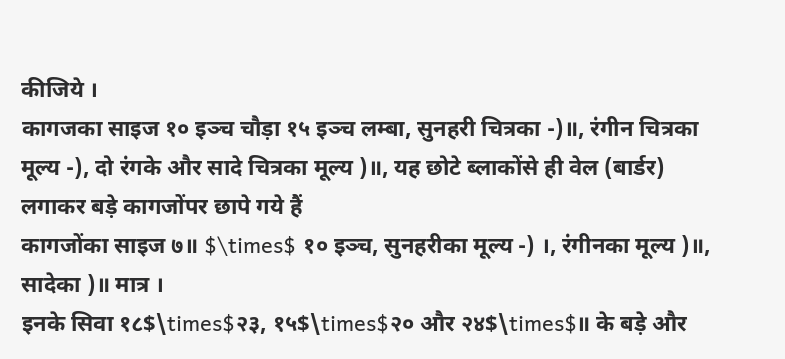कीजिये ।
कागजका साइज १० इञ्च चौड़ा १५ इञ्च लम्बा, सुनहरी चित्रका -)॥, रंगीन चित्रका मूल्य -), दो रंगके और सादे चित्रका मूल्य )॥, यह छोटे ब्लाकोंसे ही वेल (बार्डर) लगाकर बड़े कागजोंपर छापे गये हैं
कागजोंका साइज ७॥ $\times$ १० इञ्च, सुनहरीका मूल्य -) ।, रंगीनका मूल्य )॥, सादेका )॥ मात्र ।
इनके सिवा १८$\times$२३, १५$\times$२० और २४$\times$॥ के बड़े और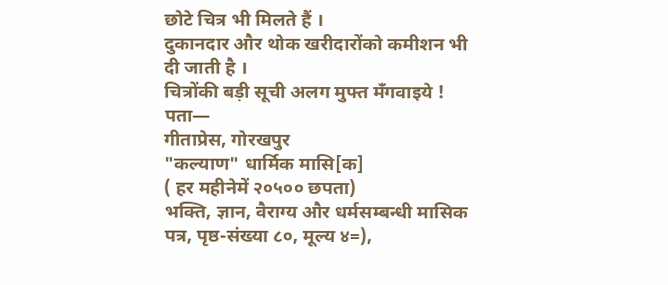छोटे चित्र भी मिलते हैं ।
दुकानदार और थोक खरीदारोंको कमीशन भी दी जाती है ।
चित्रोंकी बड़ी सूची अलग मुफ्त मँगवाइये !
पता—
गीताप्रेस, गोरखपुर
"कल्याण" धार्मिक मासि[क]
( हर महीनेमें २०५०० छपता)
भक्ति, ज्ञान, वैराग्य और धर्मसम्बन्धी मासिक पत्र, पृष्ठ-संख्या ८०, मूल्य ४=),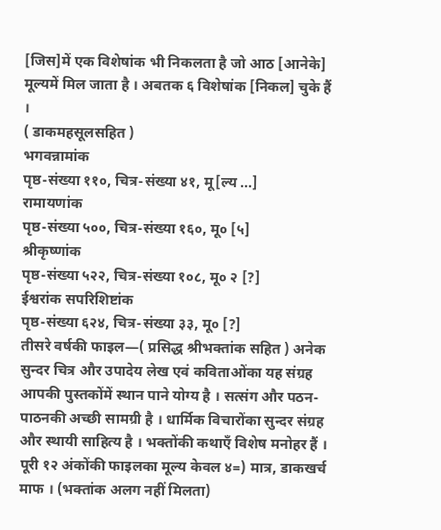[जिस]में एक विशेषांक भी निकलता है जो आठ [आनेके] मूल्यमें मिल जाता है । अबतक ६ विशेषांक [निकल] चुके हैं ।
( डाकमहसूलसहित )
भगवन्नामांक
पृष्ठ-संख्या ११०, चित्र-संख्या ४१, मू[ल्य ...]
रामायणांक
पृष्ठ-संख्या ५००, चित्र-संख्या १६०, मू० [५]
श्रीकृष्णांक
पृष्ठ-संख्या ५२२, चित्र-संख्या १०८, मू० २ [?]
ईश्वरांक सपरिशिष्टांक
पृष्ठ-संख्या ६२४, चित्र-संख्या ३३, मू० [?]
तीसरे वर्षकी फाइल—( प्रसिद्ध श्रीभक्तांक सहित ) अनेक सुन्दर चित्र और उपादेय लेख एवं कविताओंका यह संग्रह आपकी पुस्तकोंमें स्थान पाने योग्य है । सत्संग और पठन-पाठनकी अच्छी सामग्री है । धार्मिक विचारोंका सुन्दर संग्रह और स्थायी साहित्य है । भक्तोंकी कथाएँ विशेष मनोहर हैं । पूरी १२ अंकोंकी फाइलका मूल्य केवल ४=) मात्र, डाकखर्च माफ । (भक्तांक अलग नहीं मिलता)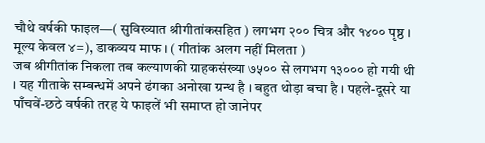चौथे वर्षकी फाइल—( सुविख्यात श्रीगीतांकसहित ) लगभग २०० चित्र और १४०० पृष्ठ । मूल्य केवल ४=), डाकव्यय माफ । ( गीतांक अलग नहीं मिलता )
जब श्रीगीतांक निकला तब कल्याणकी ग्राहकसंख्या ७५०० से लगभग १३००० हो गयी थी । यह गीताके सम्बन्धमें अपने ढंगका अनोखा ग्रन्थ है । बहुत थोड़ा बचा है । पहले-दूसरे या पाँचवें-छठे वर्षकी तरह ये फाइलें भी समाप्त हो जानेपर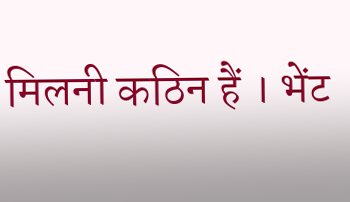मिलनी कठिन हैं । भेंट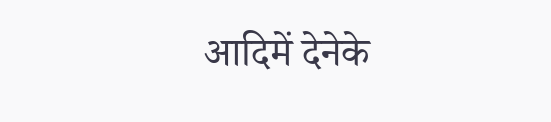आदिमें देनेके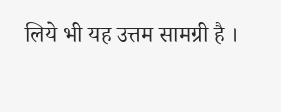लिये भी यह उत्तम सामग्री है ।